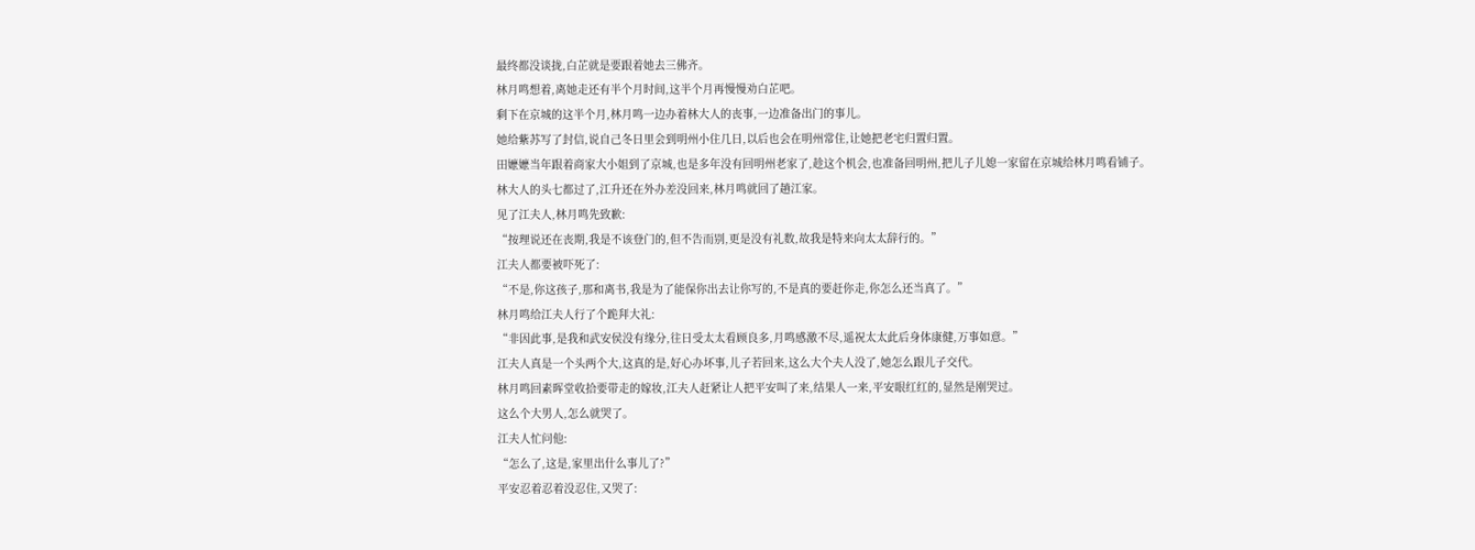最终都没谈拢,白芷就是要跟着她去三佛齐。
林月鸣想着,离她走还有半个月时间,这半个月再慢慢劝白芷吧。
剩下在京城的这半个月,林月鸣一边办着林大人的丧事,一边准备出门的事儿。
她给紫苏写了封信,说自己冬日里会到明州小住几日,以后也会在明州常住,让她把老宅归置归置。
田嬷嬷当年跟着商家大小姐到了京城,也是多年没有回明州老家了,趁这个机会,也准备回明州,把儿子儿媳一家留在京城给林月鸣看铺子。
林大人的头七都过了,江升还在外办差没回来,林月鸣就回了趟江家。
见了江夫人,林月鸣先致歉:
“按理说还在丧期,我是不该登门的,但不告而别,更是没有礼数,故我是特来向太太辞行的。”
江夫人都要被吓死了:
“不是,你这孩子,那和离书,我是为了能保你出去让你写的,不是真的要赶你走,你怎么还当真了。”
林月鸣给江夫人行了个跪拜大礼:
“非因此事,是我和武安侯没有缘分,往日受太太看顾良多,月鸣感激不尽,遥祝太太此后身体康健,万事如意。”
江夫人真是一个头两个大,这真的是,好心办坏事,儿子若回来,这么大个夫人没了,她怎么跟儿子交代。
林月鸣回素晖堂收拾要带走的嫁妆,江夫人赶紧让人把平安叫了来,结果人一来,平安眼红红的,显然是刚哭过。
这么个大男人,怎么就哭了。
江夫人忙问他:
“怎么了,这是,家里出什么事儿了?”
平安忍着忍着没忍住,又哭了: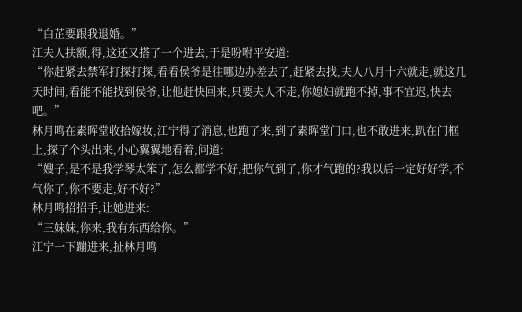“白芷要跟我退婚。”
江夫人扶额,得,这还又搭了一个进去,于是吩咐平安道:
“你赶紧去禁军打探打探,看看侯爷是往哪边办差去了,赶紧去找,夫人八月十六就走,就这几天时间,看能不能找到侯爷,让他赶快回来,只要夫人不走,你媳妇就跑不掉,事不宜迟,快去吧。”
林月鸣在素晖堂收拾嫁妆,江宁得了消息,也跑了来,到了素晖堂门口,也不敢进来,趴在门框上,探了个头出来,小心翼翼地看着,问道:
“嫂子,是不是我学琴太笨了,怎么都学不好,把你气到了,你才气跑的?我以后一定好好学,不气你了,你不要走,好不好?”
林月鸣招招手,让她进来:
“三妹妹,你来,我有东西给你。”
江宁一下蹦进来,扯林月鸣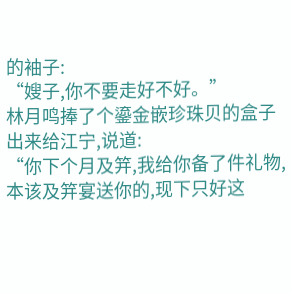的袖子:
“嫂子,你不要走好不好。”
林月鸣捧了个鎏金嵌珍珠贝的盒子出来给江宁,说道:
“你下个月及笄,我给你备了件礼物,本该及笄宴送你的,现下只好这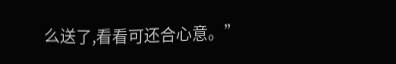么送了,看看可还合心意。”